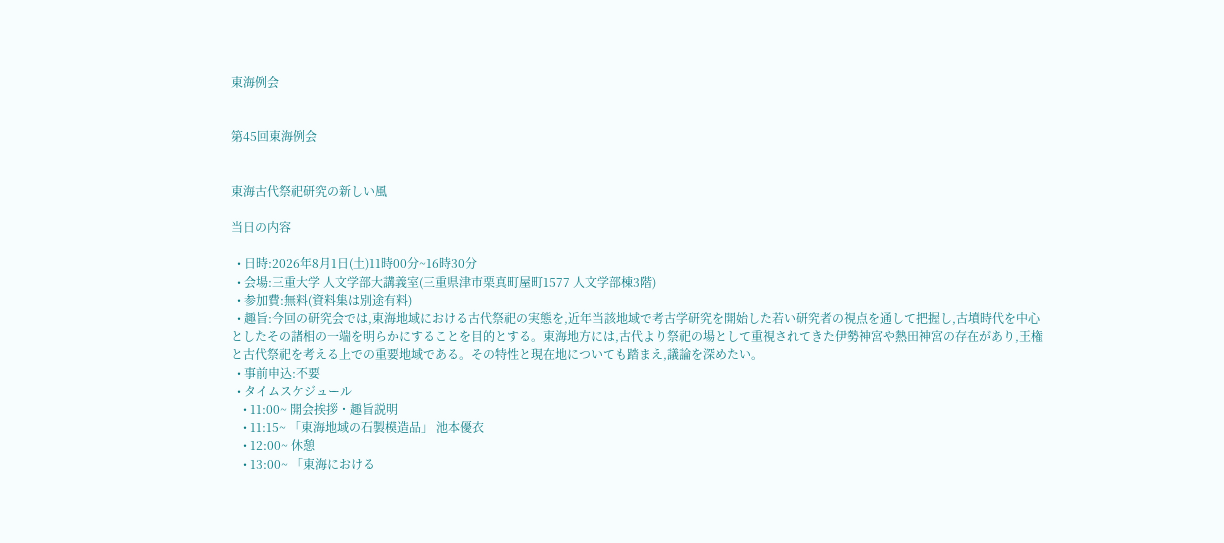東海例会


第45回東海例会


東海古代祭祀研究の新しい風

当日の内容

  • 日時:2026年8月1日(土)11時00分~16時30分
  • 会場:三重大学 人文学部大講義室(三重県津市栗真町屋町1577 人文学部棟3階)
  • 参加費:無料(資料集は別途有料)
  • 趣旨:今回の研究会では,東海地域における古代祭祀の実態を,近年当該地域で考古学研究を開始した若い研究者の視点を通して把握し,古墳時代を中心としたその諸相の一端を明らかにすることを目的とする。東海地方には,古代より祭祀の場として重視されてきた伊勢神宮や熱田神宮の存在があり,王権と古代祭祀を考える上での重要地域である。その特性と現在地についても踏まえ,議論を深めたい。
  • 事前申込:不要
  • タイムスケジュール
    • 11:00~ 開会挨拶・趣旨説明
    • 11:15~ 「東海地域の石製模造品」 池本優衣
    • 12:00~ 休憩
    • 13:00~ 「東海における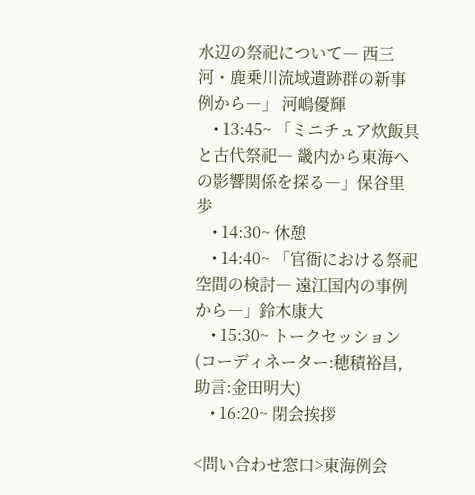水辺の祭祀について― 西三河・鹿乗川流域遺跡群の新事例から―」 河嶋優輝
    • 13:45~ 「ミニチュア炊飯具と古代祭祀― 畿内から東海への影響関係を探る―」保谷里歩
    • 14:30~ 休憩
    • 14:40~ 「官衙における祭祀空間の検討― 遠江国内の事例から―」鈴木康大
    • 15:30~ トークセッション(コーディネーター:穂積裕昌,助言:金田明大)
    • 16:20~ 閉会挨拶

<問い合わせ窓口>東海例会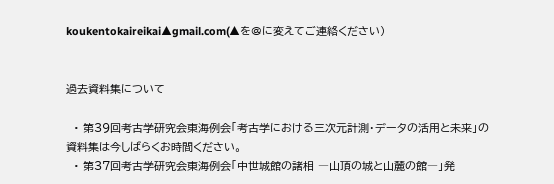koukentokaireikai▲gmail.com(▲を@に変えてご連絡ください)


過去資料集について

  • 第39回考古学研究会東海例会「考古学における三次元計測・データの活用と未来」の資料集は今しばらくお時間ください。
  • 第37回考古学研究会東海例会「中世城館の諸相 ―山頂の城と山麓の館―」発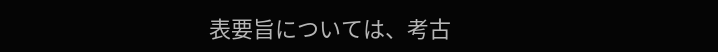表要旨については、考古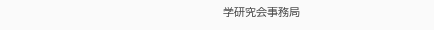学研究会事務局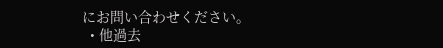にお問い合わせください。
  • 他過去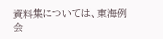資料集については、東海例会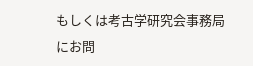もしくは考古学研究会事務局にお問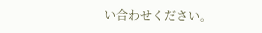い合わせください。